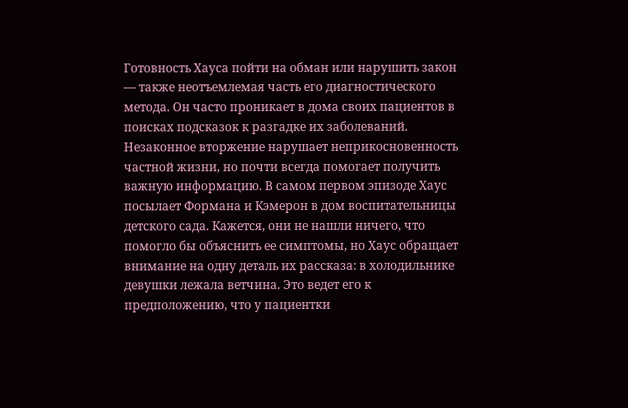Готовность Хауса пойти на обман или нарушить закон — также неотъемлемая часть его диагностического метода. Он часто проникает в дома своих пациентов в поисках подсказок к разгадке их заболеваний. Незаконное вторжение нарушает неприкосновенность частной жизни, но почти всегда помогает получить важную информацию. В самом первом эпизоде Хаус посылает Формана и Кэмерон в дом воспитательницы детского сада. Кажется, они не нашли ничего, что помогло бы объяснить ее симптомы, но Хаус обращает внимание на одну деталь их рассказа: в холодильнике девушки лежала ветчина. Это ведет его к предположению, что у пациентки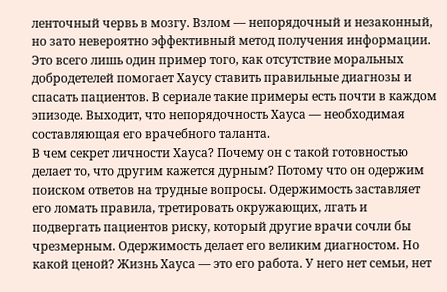ленточный червь в мозгу. Взлом — непорядочный и незаконный, но зато невероятно эффективный метод получения информации.
Это всего лишь один пример того, как отсутствие моральных добродетелей помогает Хаусу ставить правильные диагнозы и спасать пациентов. В сериале такие примеры есть почти в каждом эпизоде. Выходит, что непорядочность Хауса — необходимая составляющая его врачебного таланта.
В чем секрет личности Хауса? Почему он с такой готовностью делает то, что другим кажется дурным? Потому что он одержим поиском ответов на трудные вопросы. Одержимость заставляет его ломать правила, третировать окружающих, лгать и подвергать пациентов риску, который другие врачи сочли бы чрезмерным. Одержимость делает его великим диагностом. Но какой ценой? Жизнь Хауса — это его работа. У него нет семьи, нет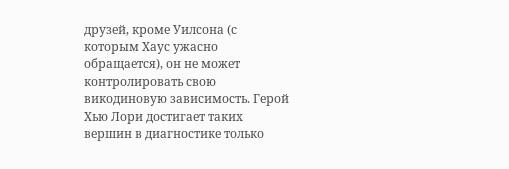друзей, кроме Уилсона (с которым Хаус ужасно обращается), он не может контролировать свою викодиновую зависимость. Герой Хью Лори достигает таких вершин в диагностике только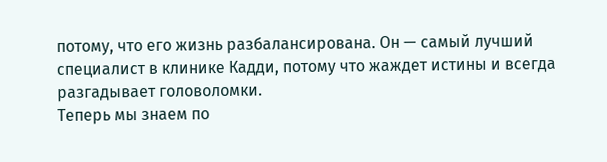потому, что его жизнь разбалансирована. Он — самый лучший специалист в клинике Кадди, потому что жаждет истины и всегда разгадывает головоломки.
Теперь мы знаем по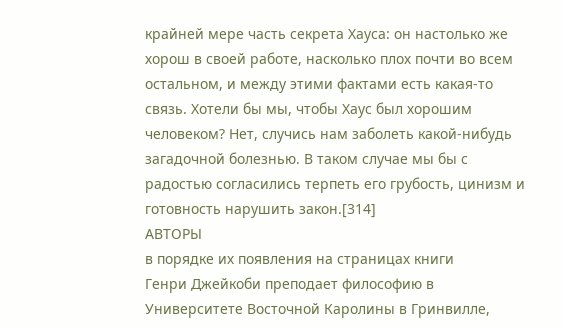крайней мере часть секрета Хауса: он настолько же хорош в своей работе, насколько плох почти во всем остальном, и между этими фактами есть какая-то связь. Хотели бы мы, чтобы Хаус был хорошим человеком? Нет, случись нам заболеть какой-нибудь загадочной болезнью. В таком случае мы бы с радостью согласились терпеть его грубость, цинизм и готовность нарушить закон.[314]
АВТОРЫ
в порядке их появления на страницах книги
Генри Джейкоби преподает философию в Университете Восточной Каролины в Гринвилле,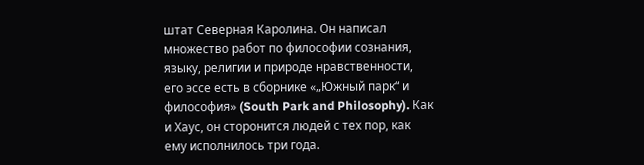штат Северная Каролина. Он написал множество работ по философии сознания, языку, религии и природе нравственности, его эссе есть в сборнике «„Южный парк“ и философия» (South Park and Philosophy). Как и Хаус, он сторонится людей с тех пор, как ему исполнилось три года.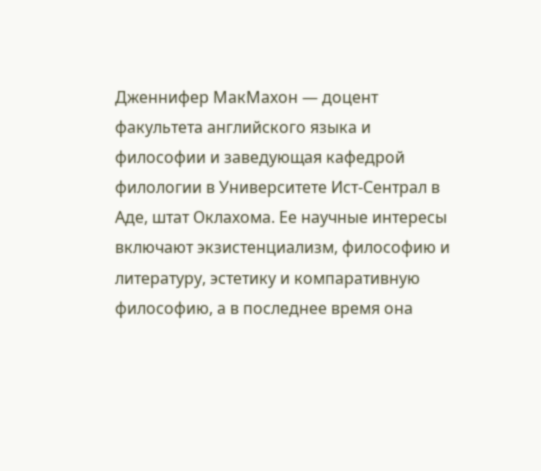Дженнифер МакМахон — доцент факультета английского языка и философии и заведующая кафедрой филологии в Университете Ист-Сентрал в Аде, штат Оклахома. Ее научные интересы включают экзистенциализм, философию и литературу, эстетику и компаративную философию, а в последнее время она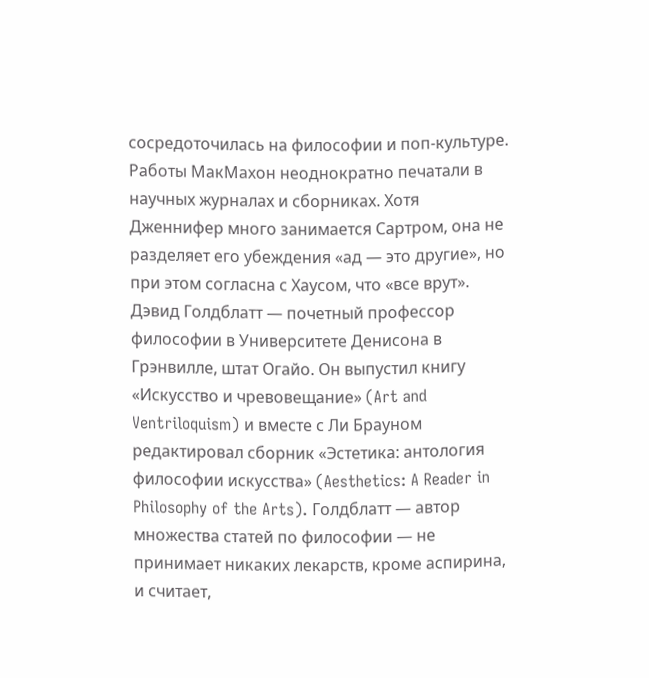сосредоточилась на философии и поп-культуре. Работы МакМахон неоднократно печатали в научных журналах и сборниках. Хотя Дженнифер много занимается Сартром, она не разделяет его убеждения «ад — это другие», но при этом согласна с Хаусом, что «все врут».
Дэвид Голдблатт — почетный профессор философии в Университете Денисона в Грэнвилле, штат Огайо. Он выпустил книгу «Искусство и чревовещание» (Art and Ventriloquism) и вместе с Ли Брауном редактировал сборник «Эстетика: антология философии искусства» (Aesthetics: A Reader in Philosophy of the Arts). Голдблатт — автор множества статей по философии — не принимает никаких лекарств, кроме аспирина, и считает,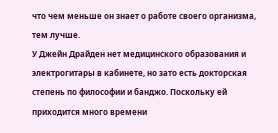что чем меньше он знает о работе своего организма, тем лучше.
У Джейн Драйден нет медицинского образования и электрогитары в кабинете, но зато есть докторская степень по философии и банджо. Поскольку ей приходится много времени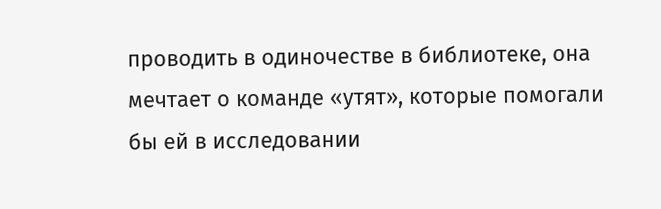проводить в одиночестве в библиотеке, она мечтает о команде «утят», которые помогали бы ей в исследовании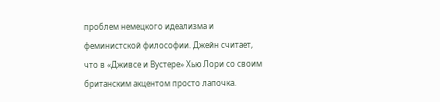проблем немецкого идеализма и феминистской философии. Джейн считает, что в «Дживсе и Вустере» Хью Лори со своим британским акцентом просто лапочка.